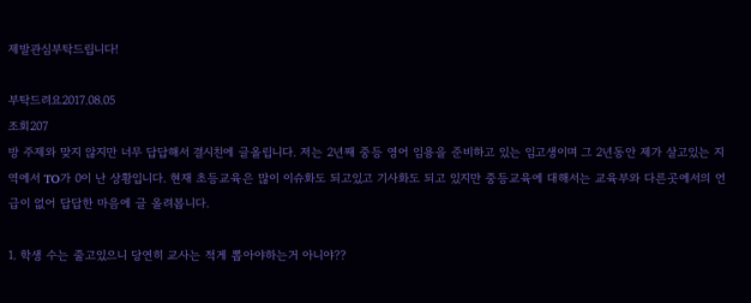제발관심부탁드립니다!

부탁드려요2017.08.05
조회207
방 주제와 맞지 않지만 너무 답답해서 결시친에 글올립니다. 저는 2년째 중등 영어 임용을 준비하고 있는 임고생이며 그 2년동안 제가 살고있는 지역에서 TO가 0이 난 상황입니다. 현재 초등교육은 많이 이슈화도 되고있고 기사화도 되고 있지만 중등교육에 대해서는 교육부와 다른곳에서의 언급이 없어 답답한 마음에 글 올려봅니다.

1. 학생 수는 줄고있으니 당연히 교사는 적게 뽑아야하는거 아니야??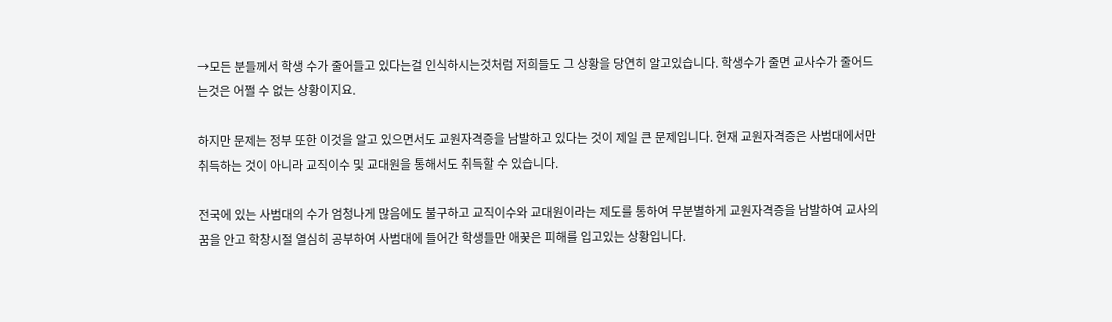→모든 분들께서 학생 수가 줄어들고 있다는걸 인식하시는것처럼 저희들도 그 상황을 당연히 알고있습니다. 학생수가 줄면 교사수가 줄어드는것은 어쩔 수 없는 상황이지요.

하지만 문제는 정부 또한 이것을 알고 있으면서도 교원자격증을 남발하고 있다는 것이 제일 큰 문제입니다. 현재 교원자격증은 사범대에서만 취득하는 것이 아니라 교직이수 및 교대원을 통해서도 취득할 수 있습니다.

전국에 있는 사범대의 수가 엄청나게 많음에도 불구하고 교직이수와 교대원이라는 제도를 통하여 무분별하게 교원자격증을 남발하여 교사의 꿈을 안고 학창시절 열심히 공부하여 사범대에 들어간 학생들만 애꿎은 피해를 입고있는 상황입니다.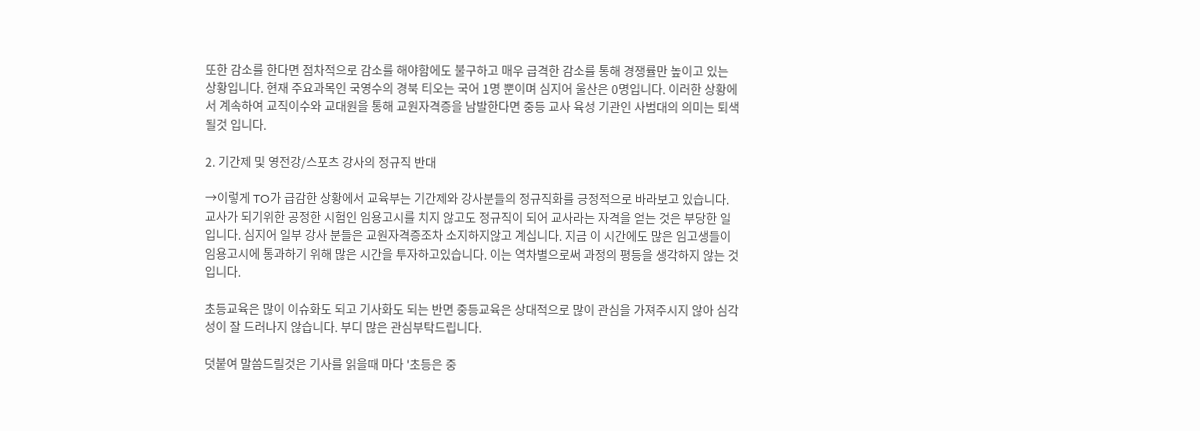또한 감소를 한다면 점차적으로 감소를 해야함에도 불구하고 매우 급격한 감소를 통해 경쟁률만 높이고 있는 상황입니다. 현재 주요과목인 국영수의 경북 티오는 국어 1명 뿐이며 심지어 울산은 0명입니다. 이러한 상황에서 계속하여 교직이수와 교대원을 통해 교원자격증을 남발한다면 중등 교사 육성 기관인 사범대의 의미는 퇴색 될것 입니다.

2. 기간제 및 영전강/스포츠 강사의 정규직 반대

→이렇게 TO가 급감한 상황에서 교육부는 기간제와 강사분들의 정규직화를 긍정적으로 바라보고 있습니다. 교사가 되기위한 공정한 시험인 임용고시를 치지 않고도 정규직이 되어 교사라는 자격을 얻는 것은 부당한 일입니다. 심지어 일부 강사 분들은 교원자격증조차 소지하지않고 계십니다. 지금 이 시간에도 많은 임고생들이 임용고시에 통과하기 위해 많은 시간을 투자하고있습니다. 이는 역차별으로써 과정의 평등을 생각하지 않는 것입니다.

초등교육은 많이 이슈화도 되고 기사화도 되는 반면 중등교육은 상대적으로 많이 관심을 가져주시지 않아 심각성이 잘 드러나지 않습니다. 부디 많은 관심부탁드립니다.

덧붙여 말씀드릴것은 기사를 읽을때 마다 '초등은 중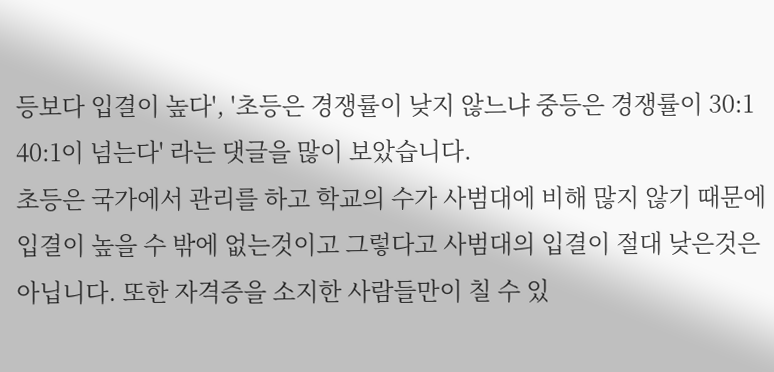등보다 입결이 높다', '초등은 경쟁률이 낮지 않느냐 중등은 경쟁률이 30:1 40:1이 넘는다' 라는 댓글을 많이 보았습니다.
초등은 국가에서 관리를 하고 학교의 수가 사범대에 비해 많지 않기 때문에 입결이 높을 수 밖에 없는것이고 그렇다고 사범대의 입결이 절대 낮은것은 아닙니다. 또한 자격증을 소지한 사람들만이 칠 수 있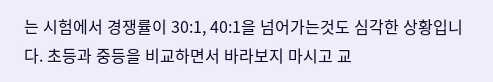는 시험에서 경쟁률이 30:1, 40:1을 넘어가는것도 심각한 상황입니다. 초등과 중등을 비교하면서 바라보지 마시고 교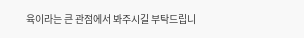육이라는 큰 관점에서 봐주시길 부탁드립니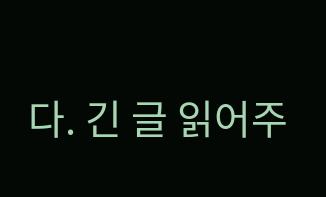다. 긴 글 읽어주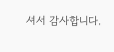셔서 감사합니다.